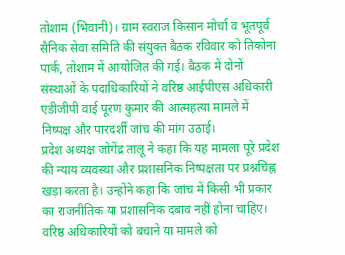तोशाम (भिवानी)। ग्राम स्वराज किसान मोर्चा व भूतपूर्व सैनिक सेवा समिति की संयुक्त बैठक रविवार को तिकोना पार्क, तोशाम में आयोजित की गई। बैठक में दोनों संस्थाओं के पदाधिकारियों ने वरिष्ठ आईपीएस अधिकारी एडीजीपी वाई पूरण कुमार की आत्महत्या मामले में निष्पक्ष और पारदर्शी जांच की मांग उठाई।
प्रदेश अध्यक्ष जोगेंद्र तालू ने कहा कि यह मामला पूरे प्रदेश की न्याय व्यवस्था और प्रशासनिक निष्पक्षता पर प्रश्नचिह्न खड़ा करता है। उन्होंने कहा कि जांच में किसी भी प्रकार का राजनीतिक या प्रशासनिक दबाव नहीं होना चाहिए। वरिष्ठ अधिकारियों को बचाने या मामले को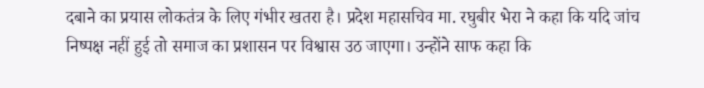दबाने का प्रयास लोकतंत्र के लिए गंभीर खतरा है। प्रदेश महासचिव मा. रघुबीर भेरा ने कहा कि यदि जांच निष्पक्ष नहीं हुई तो समाज का प्रशासन पर विश्वास उठ जाएगा। उन्होंने साफ कहा कि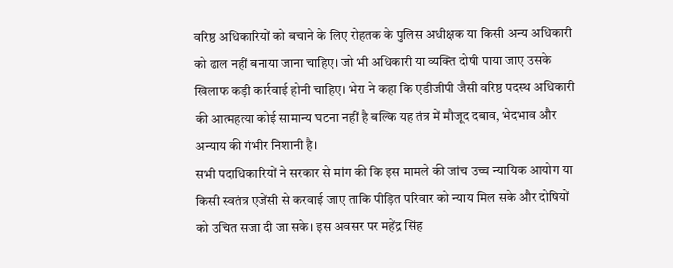वरिष्ठ अधिकारियों को बचाने के लिए रोहतक के पुलिस अधीक्षक या किसी अन्य अधिकारी को ढाल नहीं बनाया जाना चाहिए। जो भी अधिकारी या व्यक्ति दोषी पाया जाए उसके खिलाफ कड़ी कार्रवाई होनी चाहिए। भेरा ने कहा कि एडीजीपी जैसी वरिष्ठ पदस्थ अधिकारी की आत्महत्या कोई सामान्य घटना नहीं है बल्कि यह तंत्र में मौजूद दबाव, भेदभाव और अन्याय की गंभीर निशानी है।
सभी पदाधिकारियों ने सरकार से मांग की कि इस मामले की जांच उच्च न्यायिक आयोग या किसी स्वतंत्र एजेंसी से करवाई जाए ताकि पीड़ित परिवार को न्याय मिल सके और दोषियों को उचित सजा दी जा सके। इस अवसर पर महेंद्र सिंह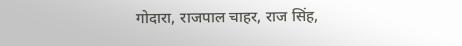गोदारा, राजपाल चाहर, राज सिंह,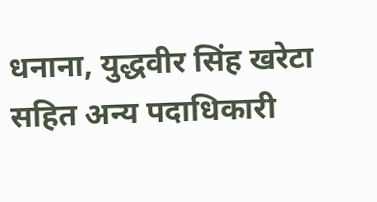धनाना, युद्धवीर सिंह खरेटा सहित अन्य पदाधिकारी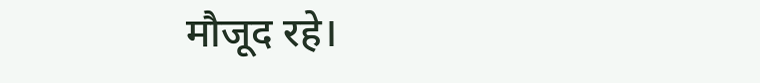मौजूद रहे।